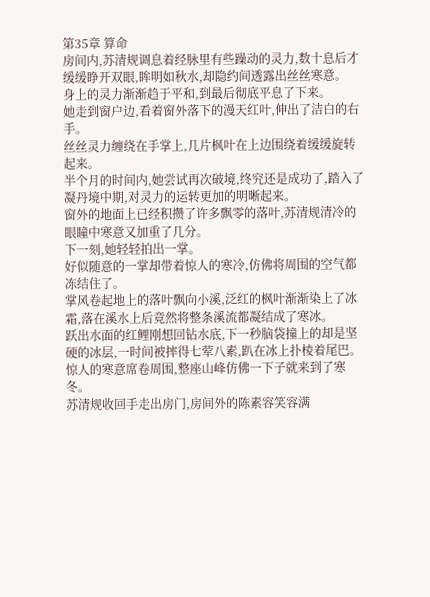第35章 算命
房间内,苏清规调息着经脉里有些躁动的灵力,数十息后才缓缓睁开双眼,眸明如秋水,却隐约间透露出丝丝寒意。
身上的灵力渐渐趋于平和,到最后彻底平息了下来。
她走到窗户边,看着窗外落下的漫天红叶,伸出了洁白的右手。
丝丝灵力缠绕在手掌上,几片枫叶在上边围绕着缓缓旋转起来。
半个月的时间内,她尝试再次破境,终究还是成功了,踏入了凝丹境中期,对灵力的运转更加的明晰起来。
窗外的地面上已经积攒了许多飘零的落叶,苏清规清冷的眼瞳中寒意又加重了几分。
下一刻,她轻轻拍出一掌。
好似随意的一掌却带着惊人的寒冷,仿佛将周围的空气都冻结住了。
掌风卷起地上的落叶飘向小溪,泛红的枫叶渐渐染上了冰霜,落在溪水上后竟然将整条溪流都凝结成了寒冰。
跃出水面的红鲤刚想回钻水底,下一秒脑袋撞上的却是坚硬的冰层,一时间被摔得七荤八素,趴在冰上扑棱着尾巴。
惊人的寒意席卷周围,整座山峰仿佛一下子就来到了寒冬。
苏清规收回手走出房门,房间外的陈素容笑容满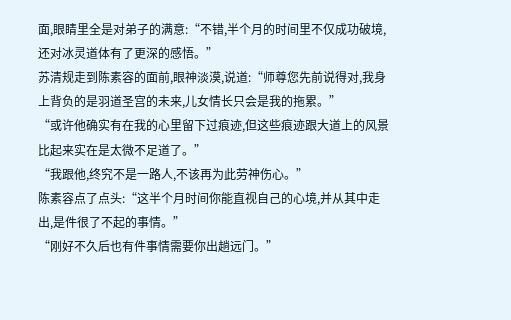面,眼睛里全是对弟子的满意:“不错,半个月的时间里不仅成功破境,还对冰灵道体有了更深的感悟。”
苏清规走到陈素容的面前,眼神淡漠,说道:“师尊您先前说得对,我身上背负的是羽道圣宫的未来,儿女情长只会是我的拖累。”
“或许他确实有在我的心里留下过痕迹,但这些痕迹跟大道上的风景比起来实在是太微不足道了。”
“我跟他,终究不是一路人,不该再为此劳神伤心。”
陈素容点了点头:“这半个月时间你能直视自己的心境,并从其中走出,是件很了不起的事情。”
“刚好不久后也有件事情需要你出趟远门。”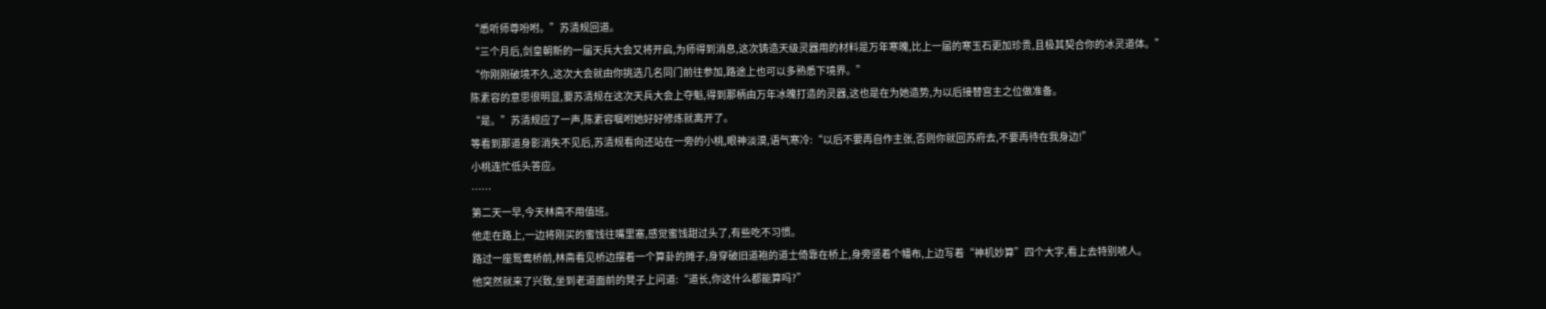“悉听师尊吩咐。”苏清规回道。
“三个月后,剑皇朝新的一届天兵大会又将开启,为师得到消息,这次铸造天级灵器用的材料是万年寒魄,比上一届的寒玉石更加珍贵,且极其契合你的冰灵道体。”
“你刚刚破境不久,这次大会就由你挑选几名同门前往参加,路途上也可以多熟悉下境界。”
陈素容的意思很明显,要苏清规在这次天兵大会上夺魁,得到那柄由万年冰魄打造的灵器,这也是在为她造势,为以后接替宫主之位做准备。
“是。”苏清规应了一声,陈素容嘱咐她好好修炼就离开了。
等看到那道身影消失不见后,苏清规看向还站在一旁的小桃,眼神淡漠,语气寒冷:“以后不要再自作主张,否则你就回苏府去,不要再待在我身边!”
小桃连忙低头答应。
……
第二天一早,今天林斋不用值班。
他走在路上,一边将刚买的蜜饯往嘴里塞,感觉蜜饯甜过头了,有些吃不习惯。
路过一座鸳鸯桥前,林斋看见桥边摆着一个算卦的摊子,身穿破旧道袍的道士倚靠在桥上,身旁竖着个幡布,上边写着“神机妙算”四个大字,看上去特别唬人。
他突然就来了兴致,坐到老道面前的凳子上问道:“道长,你这什么都能算吗?”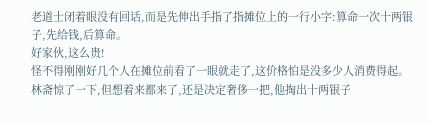老道士闭着眼没有回话,而是先伸出手指了指摊位上的一行小字:算命一次十两银子,先给钱,后算命。
好家伙,这么贵!
怪不得刚刚好几个人在摊位前看了一眼就走了,这价格怕是没多少人消费得起。
林斋惊了一下,但想着来都来了,还是决定奢侈一把,他掏出十两银子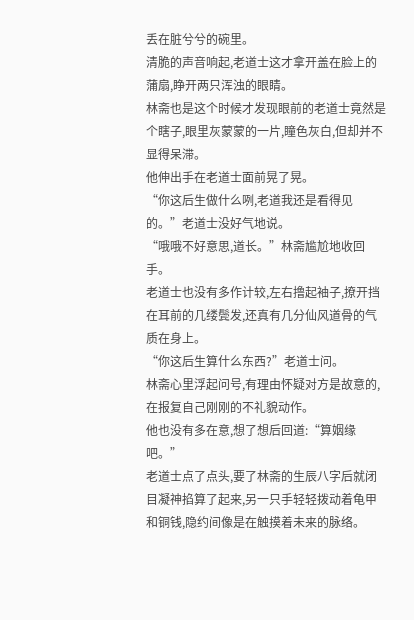丢在脏兮兮的碗里。
清脆的声音响起,老道士这才拿开盖在脸上的蒲扇,睁开两只浑浊的眼睛。
林斋也是这个时候才发现眼前的老道士竟然是个瞎子,眼里灰蒙蒙的一片,瞳色灰白,但却并不显得呆滞。
他伸出手在老道士面前晃了晃。
“你这后生做什么咧,老道我还是看得见的。”老道士没好气地说。
“哦哦不好意思,道长。”林斋尴尬地收回手。
老道士也没有多作计较,左右撸起袖子,撩开挡在耳前的几缕鬓发,还真有几分仙风道骨的气质在身上。
“你这后生算什么东西?”老道士问。
林斋心里浮起问号,有理由怀疑对方是故意的,在报复自己刚刚的不礼貌动作。
他也没有多在意,想了想后回道:“算姻缘吧。”
老道士点了点头,要了林斋的生辰八字后就闭目凝神掐算了起来,另一只手轻轻拨动着龟甲和铜钱,隐约间像是在触摸着未来的脉络。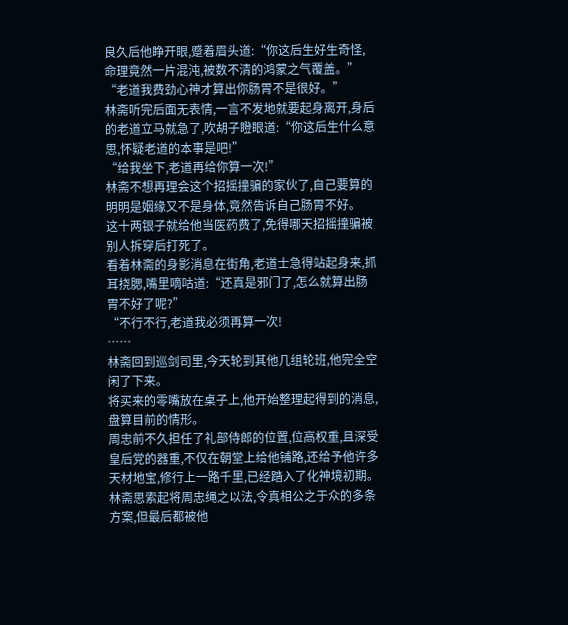良久后他睁开眼,蹙着眉头道:“你这后生好生奇怪,命理竟然一片混沌,被数不清的鸿蒙之气覆盖。”
“老道我费劲心神才算出你肠胃不是很好。”
林斋听完后面无表情,一言不发地就要起身离开,身后的老道立马就急了,吹胡子瞪眼道:“你这后生什么意思,怀疑老道的本事是吧!”
“给我坐下,老道再给你算一次!”
林斋不想再理会这个招摇撞骗的家伙了,自己要算的明明是姻缘又不是身体,竟然告诉自己肠胃不好。
这十两银子就给他当医药费了,免得哪天招摇撞骗被别人拆穿后打死了。
看着林斋的身影消息在街角,老道士急得站起身来,抓耳挠腮,嘴里嘀咕道:“还真是邪门了,怎么就算出肠胃不好了呢?”
“不行不行,老道我必须再算一次!
……
林斋回到巡剑司里,今天轮到其他几组轮班,他完全空闲了下来。
将买来的零嘴放在桌子上,他开始整理起得到的消息,盘算目前的情形。
周忠前不久担任了礼部侍郎的位置,位高权重,且深受皇后党的器重,不仅在朝堂上给他铺路,还给予他许多天材地宝,修行上一路千里,已经踏入了化神境初期。
林斋思索起将周忠绳之以法,令真相公之于众的多条方案,但最后都被他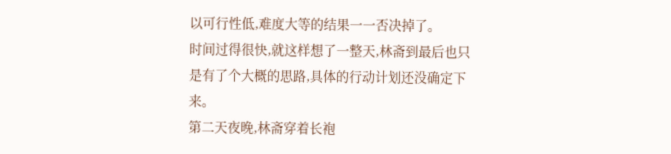以可行性低,难度大等的结果一一否决掉了。
时间过得很快,就这样想了一整天,林斋到最后也只是有了个大概的思路,具体的行动计划还没确定下来。
第二天夜晚,林斋穿着长袍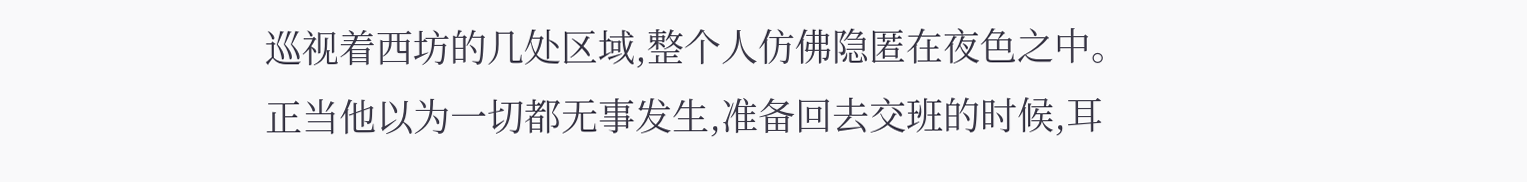巡视着西坊的几处区域,整个人仿佛隐匿在夜色之中。
正当他以为一切都无事发生,准备回去交班的时候,耳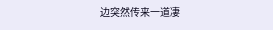边突然传来一道凄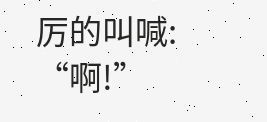厉的叫喊:
“啊!”